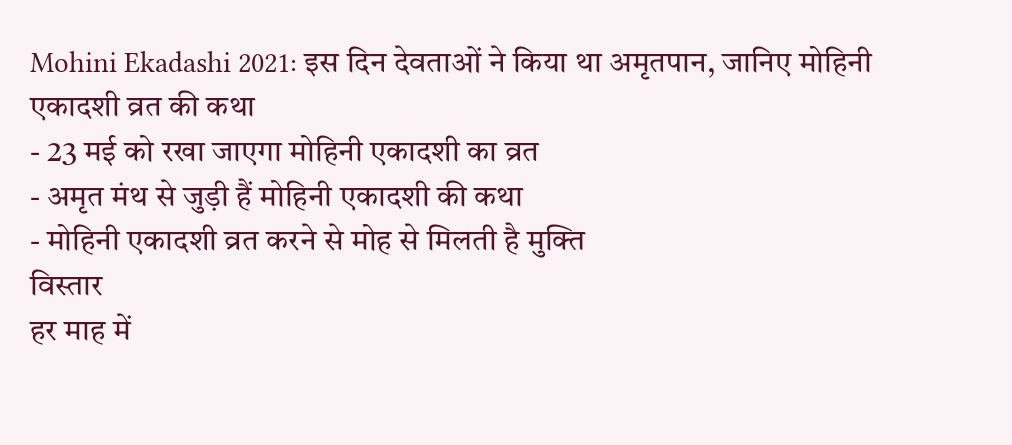Mohini Ekadashi 2021: इस दिन देवताओं ने किया था अमृतपान, जानिए मोहिनी एकादशी व्रत की कथा
- 23 मई को रखा जाएगा मोहिनी एकादशी का व्रत
- अमृत मंथ से जुड़ी हैं मोहिनी एकादशी की कथा
- मोहिनी एकादशी व्रत करने से मोह से मिलती है मुक्ति
विस्तार
हर माह में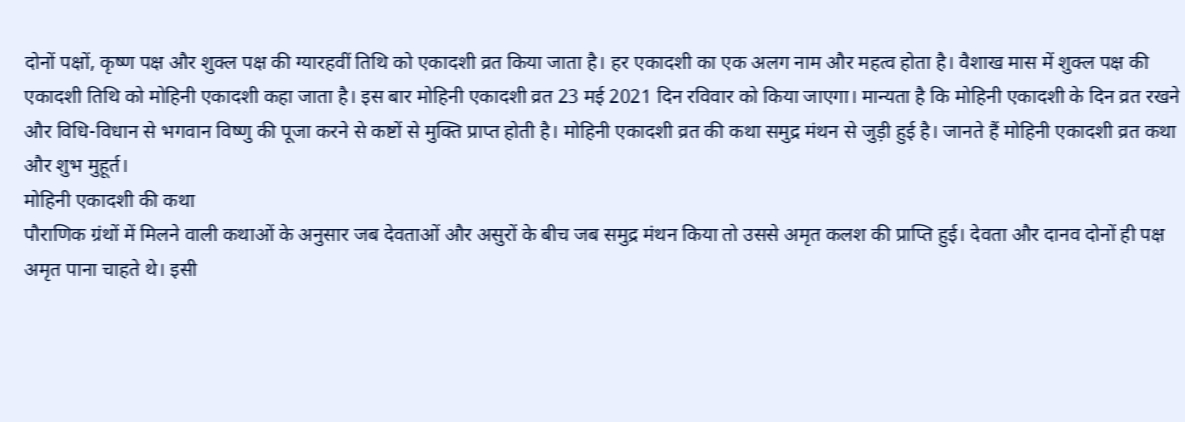दोनों पक्षों, कृष्ण पक्ष और शुक्ल पक्ष की ग्यारहवीं तिथि को एकादशी व्रत किया जाता है। हर एकादशी का एक अलग नाम और महत्व होता है। वैशाख मास में शुक्ल पक्ष की एकादशी तिथि को मोहिनी एकादशी कहा जाता है। इस बार मोहिनी एकादशी व्रत 23 मई 2021 दिन रविवार को किया जाएगा। मान्यता है कि मोहिनी एकादशी के दिन व्रत रखने और विधि-विधान से भगवान विष्णु की पूजा करने से कष्टों से मुक्ति प्राप्त होती है। मोहिनी एकादशी व्रत की कथा समुद्र मंथन से जुड़ी हुई है। जानते हैं मोहिनी एकादशी व्रत कथा और शुभ मुहूर्त।
मोहिनी एकादशी की कथा
पौराणिक ग्रंथों में मिलने वाली कथाओं के अनुसार जब देवताओं और असुरों के बीच जब समुद्र मंथन किया तो उससे अमृत कलश की प्राप्ति हुई। देवता और दानव दोनों ही पक्ष अमृत पाना चाहते थे। इसी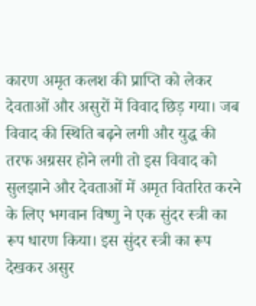कारण अमृत कलश की प्राप्ति को लेकर देवताओं और असुरों में विवाद छिड़ गया। जब विवाद की स्थिति बढ़ने लगी और युद्ध की तरफ अग्रसर होने लगी तो इस विवाद को सुलझाने और देवताओं में अमृत वितरित करने के लिए भगवान विष्णु ने एक सुंदर स्त्री का रूप धारण किया। इस सुंदर स्त्री का रूप देखकर असुर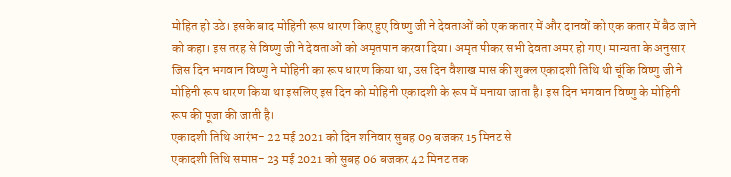मोहित हो उठे। इसके बाद मोहिनी रूप धारण किए हुए विष्णु जी ने देवताओं को एक कतार में और दानवों को एक कतार में बैठ जाने को कहा। इस तरह से विष्णु जी ने देवताओं को अमृतपान करवा दिया। अमृत पीकर सभी देवता अमर हो गए। मान्यता के अनुसार जिस दिन भगवान विष्णु ने मोहिनी का रूप धारण किया था, उस दिन वैशाख मास की शुक्ल एकादशी तिथि थी चूंकि विष्णु जी ने मोहिनी रूप धारण किया था इसलिए इस दिन को मोहिनी एकादशी के रूप में मनाया जाता है। इस दिन भगवान विष्णु के मोहिनी रूप की पूजा की जाती है।
एकादशी तिथि आरंभ- 22 मई 2021 को दिन शनिवार सुबह 09 बजकर 15 मिनट से
एकादशी तिथि समाप्त- 23 मई 2021 को सुबह 06 बजकर 42 मिनट तक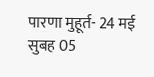पारणा मुहूर्त- 24 मई सुबह 05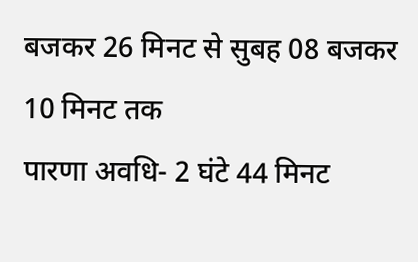बजकर 26 मिनट से सुबह 08 बजकर 10 मिनट तक
पारणा अवधि- 2 घंटे 44 मिनट